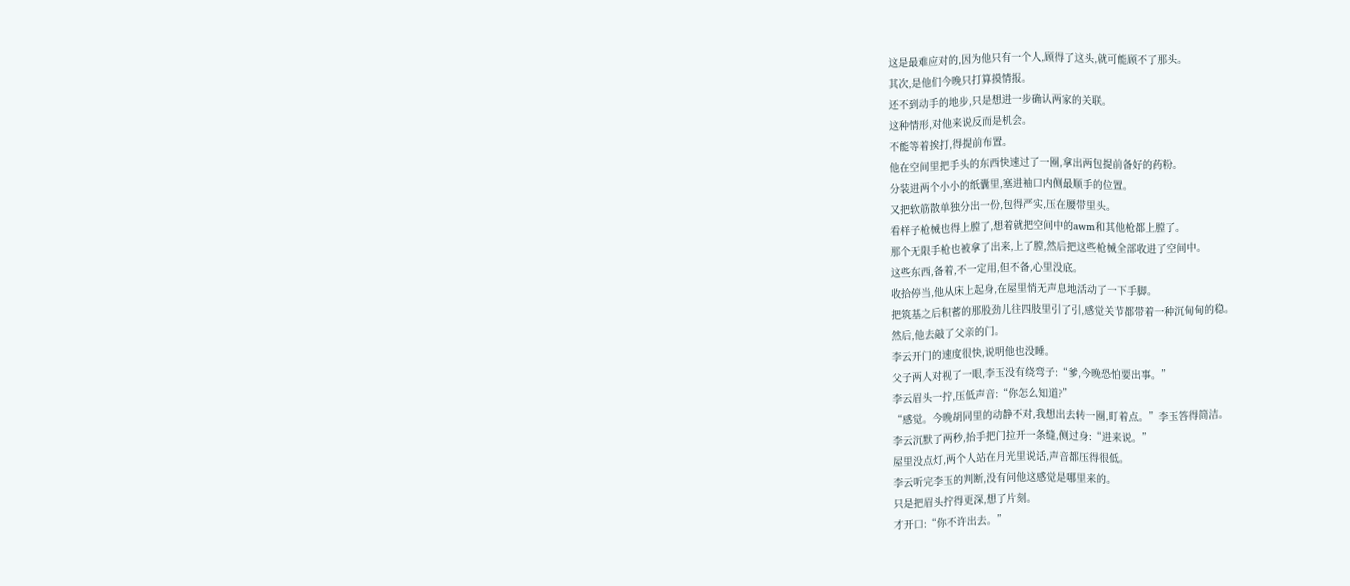这是最难应对的,因为他只有一个人,顾得了这头,就可能顾不了那头。
其次,是他们今晚只打算摸情报。
还不到动手的地步,只是想进一步确认两家的关联。
这种情形,对他来说反而是机会。
不能等着挨打,得提前布置。
他在空间里把手头的东西快速过了一圈,拿出两包提前备好的药粉。
分装进两个小小的纸囊里,塞进袖口内侧最顺手的位置。
又把软筋散单独分出一份,包得严实,压在腰带里头。
看样子枪械也得上膛了,想着就把空间中的awm和其他枪都上膛了。
那个无限手枪也被拿了出来,上了膛,然后把这些枪械全部收进了空间中。
这些东西,备着,不一定用,但不备,心里没底。
收拾停当,他从床上起身,在屋里悄无声息地活动了一下手脚。
把筑基之后积蓄的那股劲儿往四肢里引了引,感觉关节都带着一种沉甸甸的稳。
然后,他去敲了父亲的门。
李云开门的速度很快,说明他也没睡。
父子两人对视了一眼,李玉没有绕弯子:“爹,今晚恐怕要出事。”
李云眉头一拧,压低声音:“你怎么知道?”
“感觉。今晚胡同里的动静不对,我想出去转一圈,盯着点。”李玉答得简洁。
李云沉默了两秒,抬手把门拉开一条缝,侧过身:“进来说。”
屋里没点灯,两个人站在月光里说话,声音都压得很低。
李云听完李玉的判断,没有问他这感觉是哪里来的。
只是把眉头拧得更深,想了片刻。
才开口:“你不许出去。”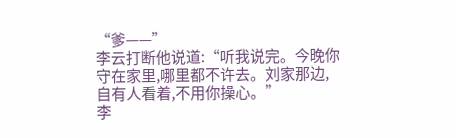“爹——”
李云打断他说道:“听我说完。今晚你守在家里,哪里都不许去。刘家那边,自有人看着,不用你操心。”
李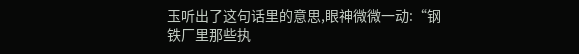玉听出了这句话里的意思,眼神微微一动:“钢铁厂里那些执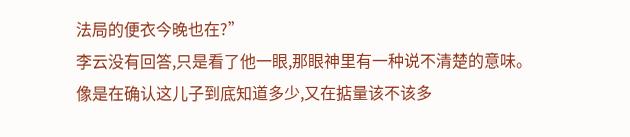法局的便衣今晚也在?”
李云没有回答,只是看了他一眼,那眼神里有一种说不清楚的意味。
像是在确认这儿子到底知道多少,又在掂量该不该多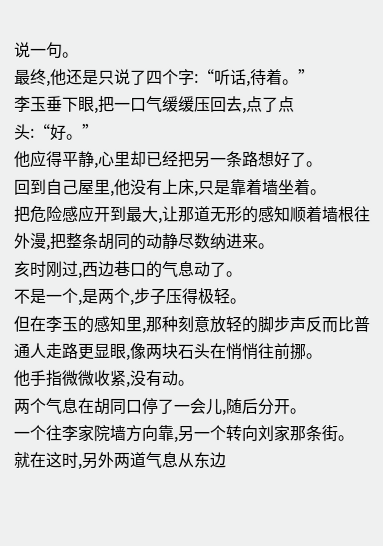说一句。
最终,他还是只说了四个字:“听话,待着。”
李玉垂下眼,把一口气缓缓压回去,点了点头:“好。”
他应得平静,心里却已经把另一条路想好了。
回到自己屋里,他没有上床,只是靠着墙坐着。
把危险感应开到最大,让那道无形的感知顺着墙根往外漫,把整条胡同的动静尽数纳进来。
亥时刚过,西边巷口的气息动了。
不是一个,是两个,步子压得极轻。
但在李玉的感知里,那种刻意放轻的脚步声反而比普通人走路更显眼,像两块石头在悄悄往前挪。
他手指微微收紧,没有动。
两个气息在胡同口停了一会儿,随后分开。
一个往李家院墙方向靠,另一个转向刘家那条街。
就在这时,另外两道气息从东边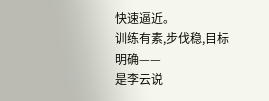快速逼近。
训练有素,步伐稳,目标明确——
是李云说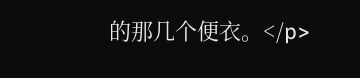的那几个便衣。</p>